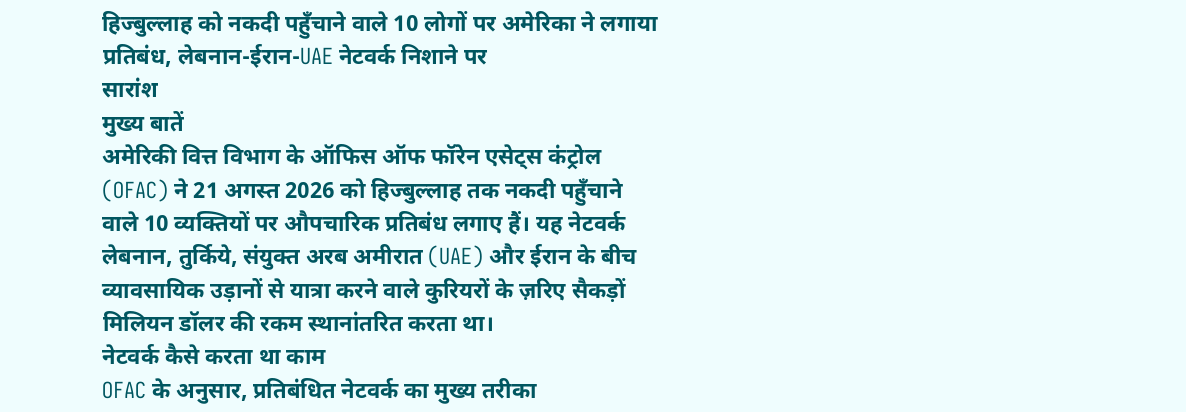हिज्बुल्लाह को नकदी पहुँचाने वाले 10 लोगों पर अमेरिका ने लगाया प्रतिबंध, लेबनान-ईरान-UAE नेटवर्क निशाने पर
सारांश
मुख्य बातें
अमेरिकी वित्त विभाग के ऑफिस ऑफ फॉरेन एसेट्स कंट्रोल (OFAC) ने 21 अगस्त 2026 को हिज्बुल्लाह तक नकदी पहुँचाने वाले 10 व्यक्तियों पर औपचारिक प्रतिबंध लगाए हैं। यह नेटवर्क लेबनान, तुर्किये, संयुक्त अरब अमीरात (UAE) और ईरान के बीच व्यावसायिक उड़ानों से यात्रा करने वाले कुरियरों के ज़रिए सैकड़ों मिलियन डॉलर की रकम स्थानांतरित करता था।
नेटवर्क कैसे करता था काम
OFAC के अनुसार, प्रतिबंधित नेटवर्क का मुख्य तरीका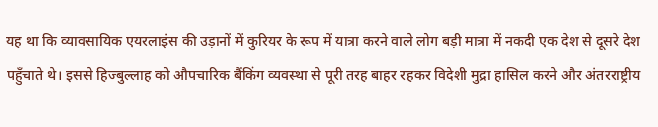यह था कि व्यावसायिक एयरलाइंस की उड़ानों में कुरियर के रूप में यात्रा करने वाले लोग बड़ी मात्रा में नकदी एक देश से दूसरे देश पहुँचाते थे। इससे हिज्बुल्लाह को औपचारिक बैंकिंग व्यवस्था से पूरी तरह बाहर रहकर विदेशी मुद्रा हासिल करने और अंतरराष्ट्रीय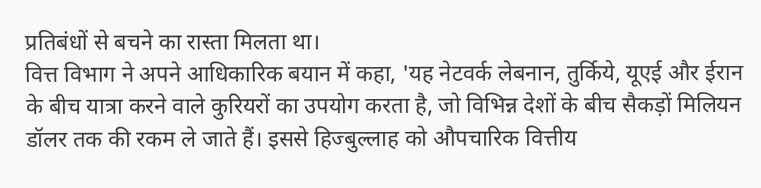प्रतिबंधों से बचने का रास्ता मिलता था।
वित्त विभाग ने अपने आधिकारिक बयान में कहा, 'यह नेटवर्क लेबनान, तुर्किये, यूएई और ईरान के बीच यात्रा करने वाले कुरियरों का उपयोग करता है, जो विभिन्न देशों के बीच सैकड़ों मिलियन डॉलर तक की रकम ले जाते हैं। इससे हिज्बुल्लाह को औपचारिक वित्तीय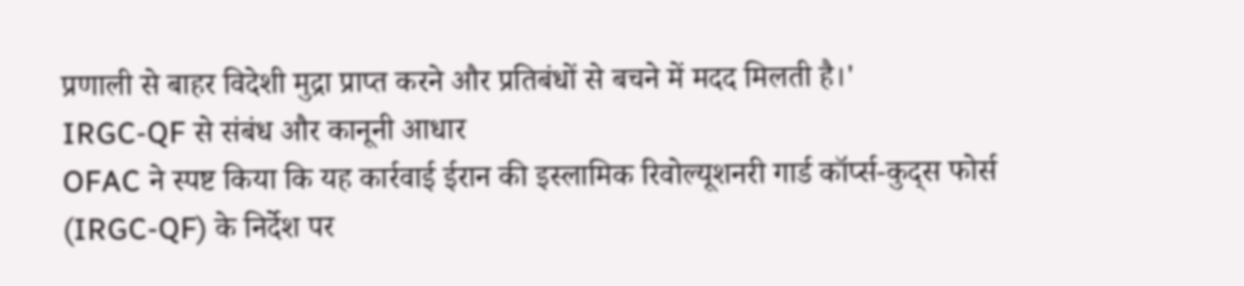प्रणाली से बाहर विदेशी मुद्रा प्राप्त करने और प्रतिबंधों से बचने में मदद मिलती है।'
IRGC-QF से संबंध और कानूनी आधार
OFAC ने स्पष्ट किया कि यह कार्रवाई ईरान की इस्लामिक रिवोल्यूशनरी गार्ड कॉर्प्स-कुद्स फोर्स (IRGC-QF) के निर्देश पर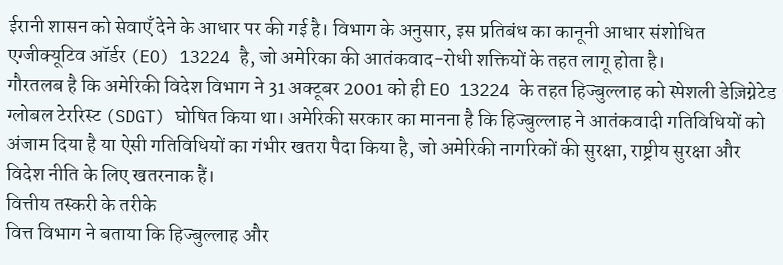ईरानी शासन को सेवाएँ देने के आधार पर की गई है। विभाग के अनुसार, इस प्रतिबंध का कानूनी आधार संशोधित एग्जीक्यूटिव ऑर्डर (EO) 13224 है, जो अमेरिका की आतंकवाद-रोधी शक्तियों के तहत लागू होता है।
गौरतलब है कि अमेरिकी विदेश विभाग ने 31 अक्टूबर 2001 को ही EO 13224 के तहत हिज्बुल्लाह को स्पेशली डेज़िग्नेटेड ग्लोबल टेररिस्ट (SDGT) घोषित किया था। अमेरिकी सरकार का मानना है कि हिज्बुल्लाह ने आतंकवादी गतिविधियों को अंजाम दिया है या ऐसी गतिविधियों का गंभीर खतरा पैदा किया है, जो अमेरिकी नागरिकों की सुरक्षा, राष्ट्रीय सुरक्षा और विदेश नीति के लिए खतरनाक हैं।
वित्तीय तस्करी के तरीके
वित्त विभाग ने बताया कि हिज्बुल्लाह और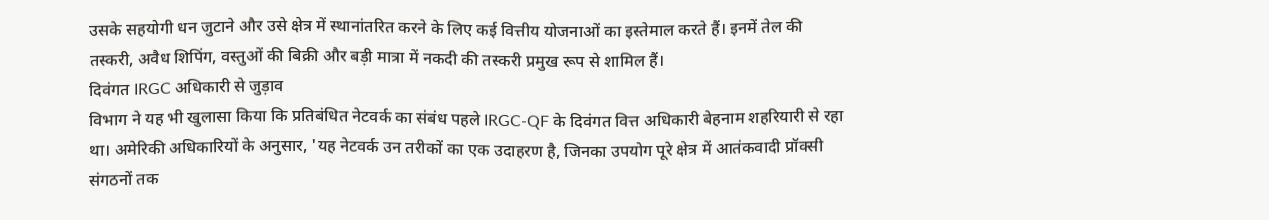उसके सहयोगी धन जुटाने और उसे क्षेत्र में स्थानांतरित करने के लिए कई वित्तीय योजनाओं का इस्तेमाल करते हैं। इनमें तेल की तस्करी, अवैध शिपिंग, वस्तुओं की बिक्री और बड़ी मात्रा में नकदी की तस्करी प्रमुख रूप से शामिल हैं।
दिवंगत IRGC अधिकारी से जुड़ाव
विभाग ने यह भी खुलासा किया कि प्रतिबंधित नेटवर्क का संबंध पहले IRGC-QF के दिवंगत वित्त अधिकारी बेहनाम शहरियारी से रहा था। अमेरिकी अधिकारियों के अनुसार, 'यह नेटवर्क उन तरीकों का एक उदाहरण है, जिनका उपयोग पूरे क्षेत्र में आतंकवादी प्रॉक्सी संगठनों तक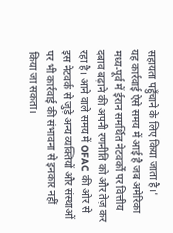सहायता पहुँचाने के लिए किया जाता है।'
यह कार्रवाई ऐसे समय में आई है जब अमेरिका मध्य-पूर्व में ईरान समर्थित नेटवर्कों पर वित्तीय दबाव बढ़ाने की अपनी रणनीति को और तेज़ कर रहा है। आने वाले समय में OFAC की ओर से इस नेटवर्क से जुड़े अन्य व्यक्तियों और संस्थाओं पर भी कार्रवाई की संभावना से इनकार नहीं किया जा सकता।